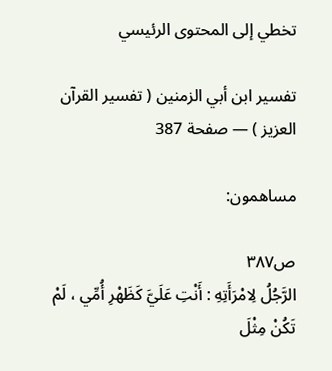تخطي إلى المحتوى الرئيسي

تفسير ابن أبي الزمنين ( تفسير القرآن العزيز ) — صفحة 387

مساهمون:

ص٣٨٧
الرَّجُلُ لِامْرَأَتِهِ : أَنْتِ عَلَيَّ كَظَهْرِ أُمِّي ، لَمْ تَكُنْ مِثْلَ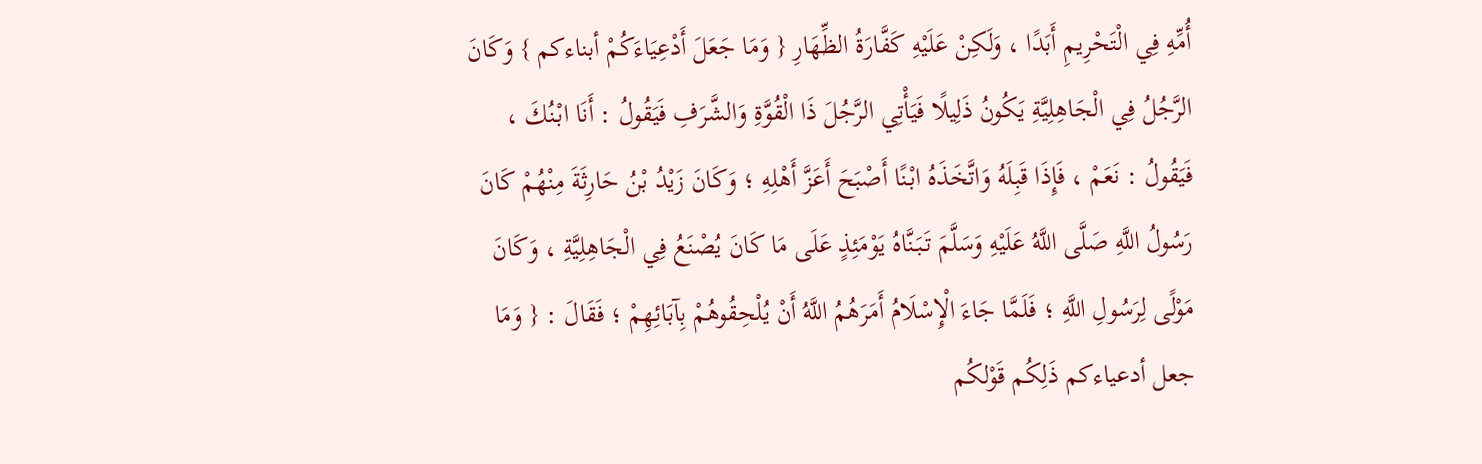أُمِّهِ فِي الْتَحْرِيمِ أَبَدًا ، وَلَكِنْ عَلَيْهِ كَفَّارَةُ الظِّهَارِ { وَمَا جَعَلَ أَدْعِيَاءَكُمْ أبناءكم } وَكَانَ الرَّجُلُ فِي الْجَاهِلِيَّةِ يَكُونُ ذَلِيلًا فَيَأْتِي الرَّجُلَ ذَا الْقُوَّةِ وَالشَّرَفِ فَيَقُولُ : أَنَا ابْنُكَ ، فَيَقُولُ : نَعَمْ ، فَإِذَا قَبِلَهُ وَاتَّخَذَهُ ابْنًا أَصْبَحَ أَعَزَّ أَهْلِهِ ؛ وَكَانَ زَيْدُ بْنُ حَارِثَةَ مِنْهُمْ كَانَ رَسُولُ اللَّهِ صَلَّى اللَّهُ عَلَيْهِ وَسَلَّمَ تَبَنَّاهُ يَوْمَئِذٍ عَلَى مَا كَانَ يُصْنَعُ فِي الْجَاهِلِيَّةِ ، وَكَانَ مَوْلًى لِرَسُولِ اللَّهِ ؛ فَلَمَّا جَاءَ الْإِسْلَامُ أَمَرَهُمُ اللَّهُ أَنْ يُلْحِقُوهُمْ بِآبَائِهِمْ ؛ فَقَالَ : { وَمَا جعل أدعياءكم ذَلِكُم قَوْلكُم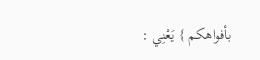بأفواهكم } يَعْنِي :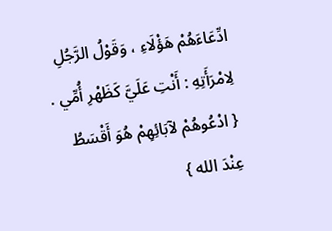ادِّعَاءَهُمْ هَؤْلَاءِ ، وَقَوْلُ الرَّجُلِ لِامْرَأَتِهِ : أَنْتِ عَلَيَّ كَظَهْرِ أُمِّي . { ادْعُوهُمْ لآبَائِهِمْ هُوَ أَقْسَطُ عِنْدَ الله }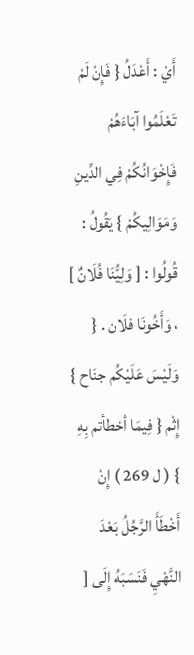أَيْ : أَعْدَلُ { فَإِنْ لَمْ تَعْلَمُوا آبَاءَهُمْ فَإِخْوَانُكُمْ فِي الدِّينِ وَمَوَالِيكُمْ } يَقُولُ : قُولُوا : [ وَلِيُّنَا فُلَانٌ ] ، وَأَخُونَا فلَان . { وَلَيْسَ عَلَيْكُم جنَاح } إِثْم { فِيمَا أخطأتم بِهِ } ( ل 269 ) إِنْ أَخْطَأَ الرَّجُلُ بَعْدَ النَّهْيِ فَنَسَبَهُ إِلَى [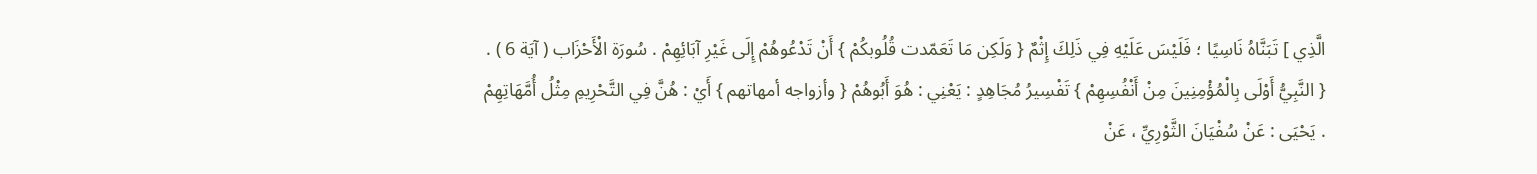الَّذِي ] تَبَنَّاهُ نَاسِيًا ؛ فَلَيْسَ عَلَيْهِ فِي ذَلِكَ إِثْمٌ { وَلَكِن مَا تَعَمّدت قُلُوبكُمْ } أَنْ تَدْعُوهُمْ إِلَى غَيْرِ آبَائِهِمْ . سُورَة الْأَحْزَاب ( آيَة 6 ) . { النَّبِيُّ أَوْلَى بِالْمُؤْمِنِينَ مِنْ أَنْفُسِهِمْ } تَفْسِيرُ مُجَاهِدٍ : يَعْنِي : هُوَ أَبُوهُمْ { وأزواجه أمهاتهم } أَيْ : هُنَّ فِي التَّحْرِيمِ مِثْلُ أُمَّهَاتِهِمْ . يَحْيَى : عَنْ سُفْيَانَ الثَّوْرِيِّ ، عَنْ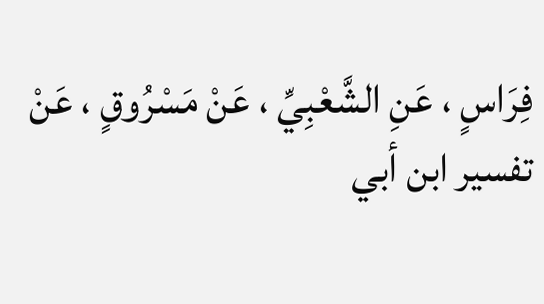فِرَاسٍ ، عَنِ الشَّعْبِيِّ ، عَنْ مَسْرُوقٍ ، عَنْ
تفسير ابن أبي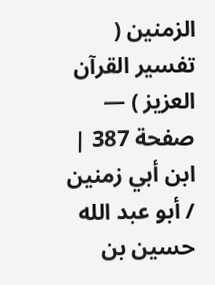الزمنين ( تفسير القرآن العزيز ) — صفحة 387 | ابن أبي زمنين / أبو عبد الله حسين بن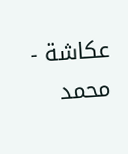عكاشة - محمد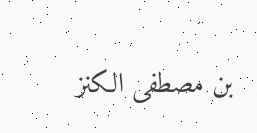بن مصطفى الكنز